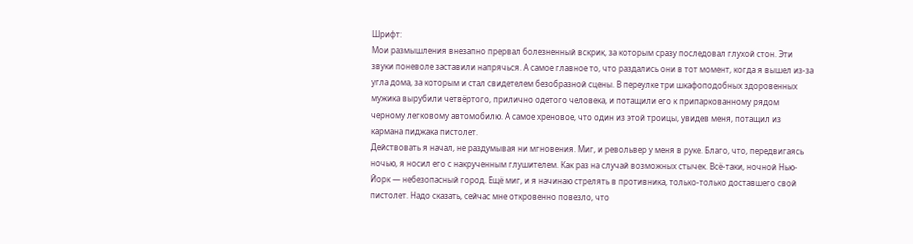Шрифт:
Мои размышления внезапно прервал болезненный вскрик, за которым сразу последовал глухой стон. Эти звуки поневоле заставили напрячься. А самое главное то, что раздались они в тот момент, когда я вышел из-за угла дома, за которым и стал свидетелем безобразной сцены. В переулке три шкафоподобных здоровенных мужика вырубили четвёртого, прилично одетого человека, и потащили его к припаркованному рядом черному легковому автомобилю. А самое хреновое, что один из этой троицы, увидев меня, потащил из кармана пиджака пистолет.
Действовать я начал, не раздумывая ни мгновения. Миг, и револьвер у меня в руке. Благо, что, передвигаясь ночью, я носил его с накрученным глушителем. Как раз на случай возможных стычек. Всё-таки, ночной Нью-Йорк — небезопасный город. Ещё миг, и я начинаю стрелять в противника, только-только доставшего свой пистолет. Надо сказать, сейчас мне откровенно повезло, что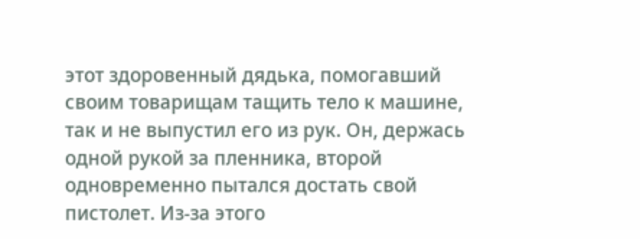этот здоровенный дядька, помогавший своим товарищам тащить тело к машине, так и не выпустил его из рук. Он, держась одной рукой за пленника, второй одновременно пытался достать свой пистолет. Из-за этого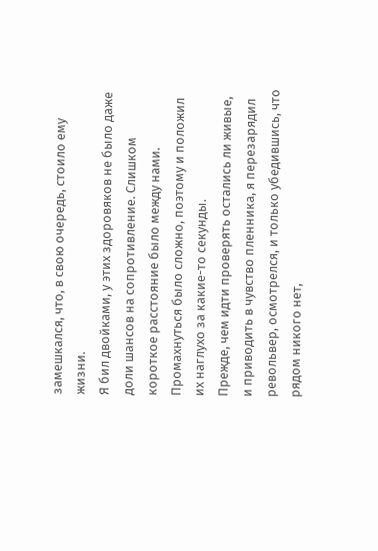замешкался, что, в свою очередь, стоило ему жизни.
Я бил двойками, у этих здоровяков не было даже доли шансов на сопротивление. Слишком короткое расстояние было между нами. Промахнуться было сложно, поэтому и положил их наглухо за какие-то секунды.
Прежде, чем идти проверять остались ли живые, и приводить в чувство пленника, я перезарядил револьвер, осмотрелся, и только убедившись, что рядом никого нет,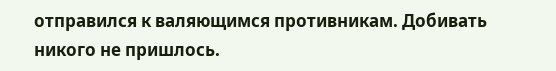отправился к валяющимся противникам. Добивать никого не пришлось.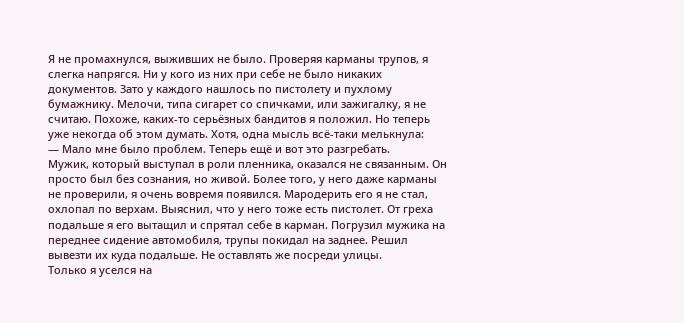Я не промахнулся, выживших не было. Проверяя карманы трупов, я слегка напрягся. Ни у кого из них при себе не было никаких документов. Зато у каждого нашлось по пистолету и пухлому бумажнику. Мелочи, типа сигарет со спичками, или зажигалку, я не считаю. Похоже, каких-то серьёзных бандитов я положил. Но теперь уже некогда об этом думать. Хотя, одна мысль всё-таки мелькнула:
— Мало мне было проблем. Теперь ещё и вот это разгребать.
Мужик, который выступал в роли пленника, оказался не связанным. Он просто был без сознания, но живой. Более того, у него даже карманы не проверили, я очень вовремя появился. Мародерить его я не стал, охлопал по верхам. Выяснил, что у него тоже есть пистолет. От греха подальше я его вытащил и спрятал себе в карман. Погрузил мужика на переднее сидение автомобиля, трупы покидал на заднее. Решил вывезти их куда подальше. Не оставлять же посреди улицы.
Только я уселся на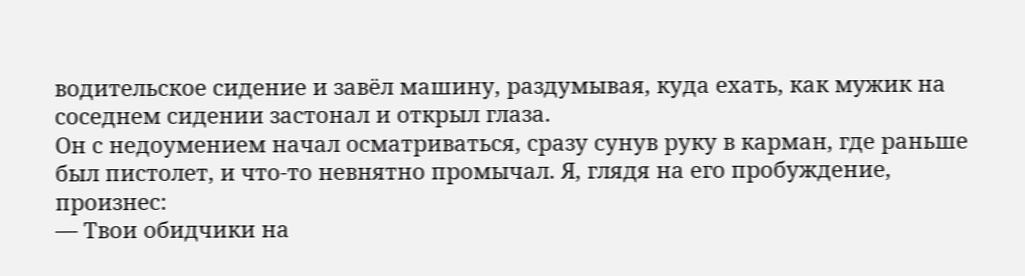водительское сидение и завёл машину, раздумывая, куда ехать, как мужик на соседнем сидении застонал и открыл глаза.
Он с недоумением начал осматриваться, сразу сунув руку в карман, где раньше был пистолет, и что-то невнятно промычал. Я, глядя на его пробуждение, произнес:
— Твои обидчики на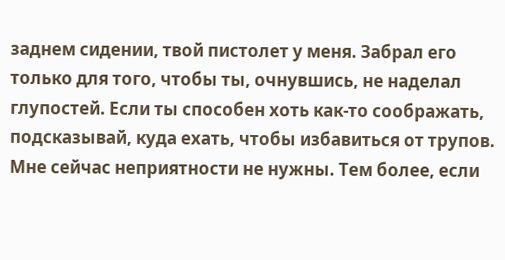заднем сидении, твой пистолет у меня. Забрал его только для того, чтобы ты, очнувшись, не наделал глупостей. Если ты способен хоть как-то соображать, подсказывай, куда ехать, чтобы избавиться от трупов. Мне сейчас неприятности не нужны. Тем более, если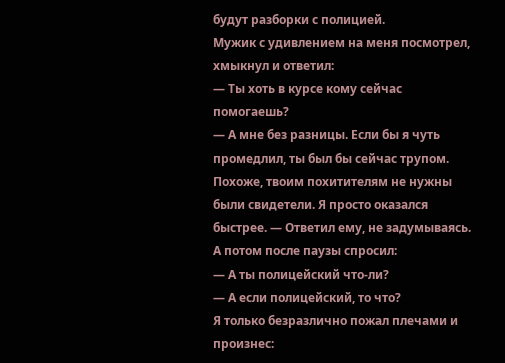будут разборки с полицией.
Мужик с удивлением на меня посмотрел, хмыкнул и ответил:
— Ты хоть в курсе кому сейчас помогаешь?
— А мне без разницы. Если бы я чуть промедлил, ты был бы сейчас трупом. Похоже, твоим похитителям не нужны были свидетели. Я просто оказался быстрее. — Ответил ему, не задумываясь. А потом после паузы спросил:
— А ты полицейский что-ли?
— А если полицейский, то что?
Я только безразлично пожал плечами и произнес: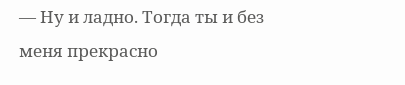— Ну и ладно. Тогда ты и без меня прекрасно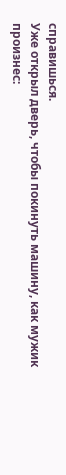справишься.
Уже открыл дверь, чтобы покинуть машину, как мужик произнес: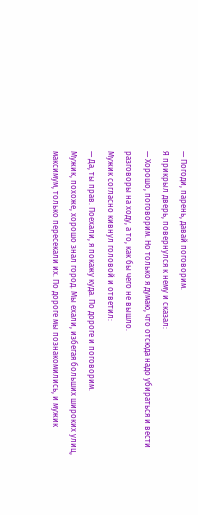— Погоди, парень, давай поговорим.
Я прикрыл дверь, повернулся к нему и сказал:
— Хорошо, поговорим. Но только я думаю, что отсюда надо убираться и вести разговоры на ходу, а то, как бы чего не вышло.
Мужик согласно кивнул головой и ответил:
— Да, ты прав. Поехали, я покажу куда. По дороге и поговорим.
Мужик, похоже, хорошо знал город. Мы ехали, избегая больших широких улиц, максимум, только пересекали их. По дороге мы познакомились, и мужик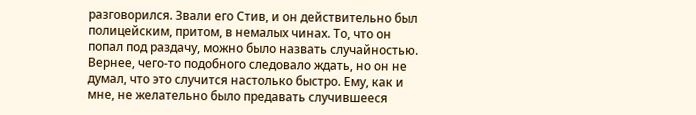разговорился. Звали его Стив, и он действительно был полицейским, притом, в немалых чинах. То, что он попал под раздачу, можно было назвать случайностью. Вернее, чего-то подобного следовало ждать, но он не думал, что это случится настолько быстро. Ему, как и мне, не желательно было предавать случившееся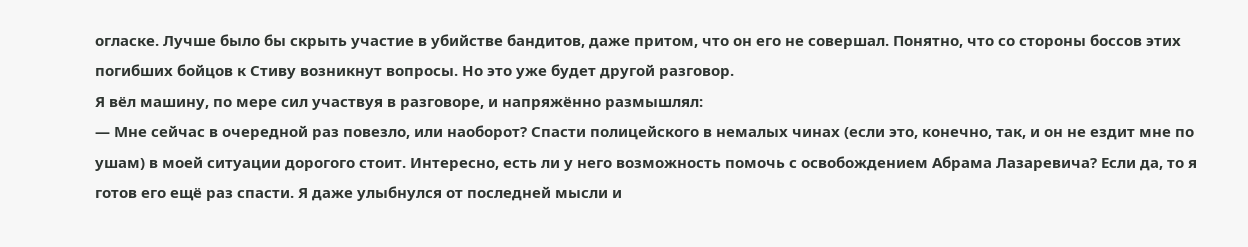огласке. Лучше было бы скрыть участие в убийстве бандитов, даже притом, что он его не совершал. Понятно, что со стороны боссов этих погибших бойцов к Стиву возникнут вопросы. Но это уже будет другой разговор.
Я вёл машину, по мере сил участвуя в разговоре, и напряжённо размышлял:
— Мне сейчас в очередной раз повезло, или наоборот? Спасти полицейского в немалых чинах (если это, конечно, так, и он не ездит мне по ушам) в моей ситуации дорогого стоит. Интересно, есть ли у него возможность помочь с освобождением Абрама Лазаревича? Если да, то я готов его ещё раз спасти. Я даже улыбнулся от последней мысли и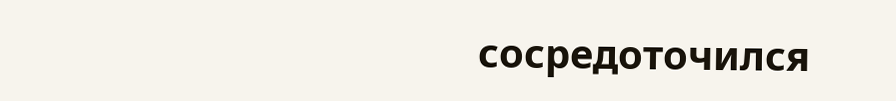сосредоточился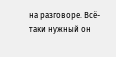на разговоре. Всё-таки нужный он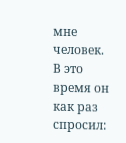мне человек.
В это время он как раз спросил: